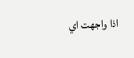اذا واجهت اي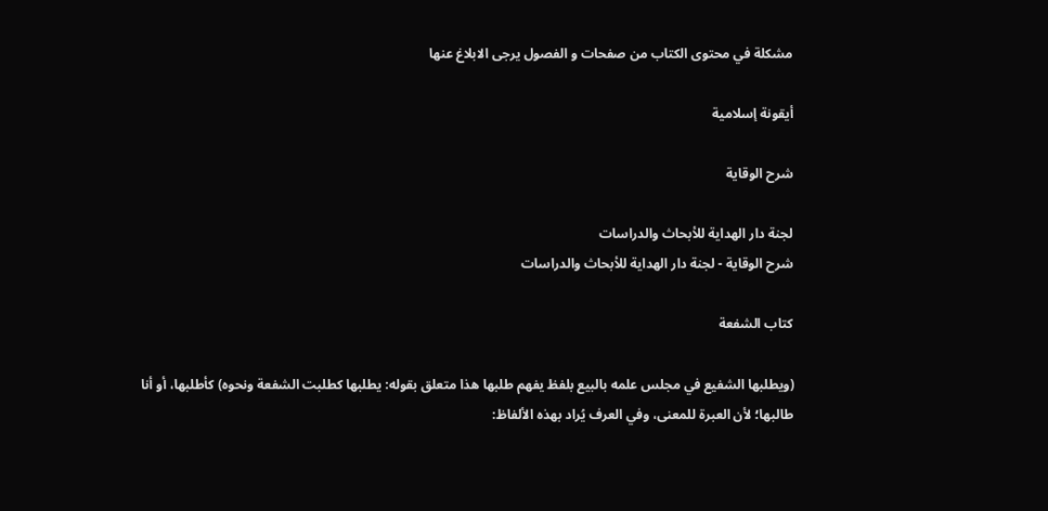مشكلة في محتوى الكتاب من صفحات و الفصول يرجى الابلاغ عنها

أيقونة إسلامية

شرح الوقاية

لجنة دار الهداية للأبحاث والدراسات
شرح الوقاية - لجنة دار الهداية للأبحاث والدراسات

كتاب الشفعة

(ويطلبها الشفيع في مجلس علمه بالبيع بلفظ يفهم طلبها هذا متعلق بقوله: يطلبها كطلبت الشفعة ونحوه) كأطلبها، أو أنا طالبها؛ لأن العبرة للمعنى، وفي العرف يُراد بهذه الألفاظ: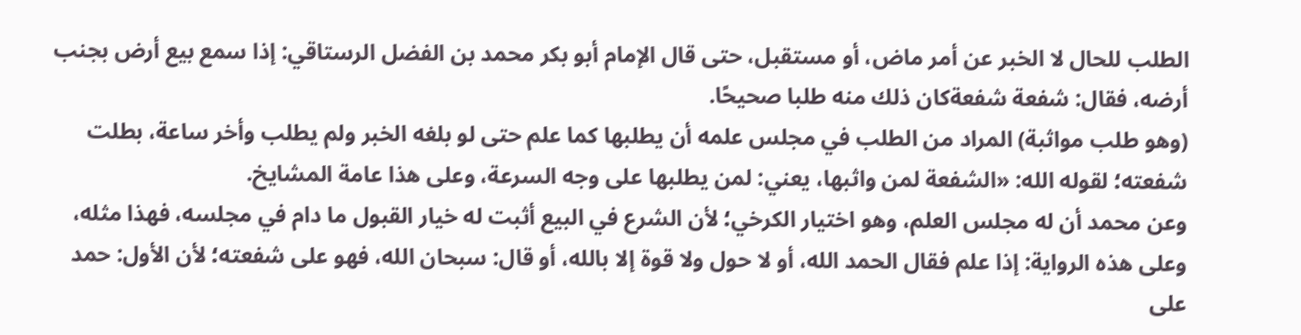الطلب للحال لا الخبر عن أمر ماض، أو مستقبل، حتى قال الإمام أبو بكر محمد بن الفضل الرستاقي: إذا سمع بيع أرض بجنب أرضه، فقال: شفعة شفعةكان ذلك منه طلبا صحيحًا.
(وهو طلب مواثبة) المراد من الطلب في مجلس علمه أن يطلبها كما علم حتى لو بلغه الخبر ولم يطلب وأخر ساعة، بطلت شفعته؛ لقوله الله: «الشفعة لمن واثبها، يعني: لمن يطلبها على وجه السرعة، وعلى هذا عامة المشايخ.
وعن محمد أن له مجلس العلم، وهو اختيار الكرخي؛ لأن الشرع في البيع أثبت له خيار القبول ما دام في مجلسه، فهذا مثله، وعلى هذه الرواية: إذا علم فقال الحمد الله، أو لا حول ولا قوة إلا بالله، أو قال: سبحان الله، فهو على شفعته؛ لأن الأول: حمد على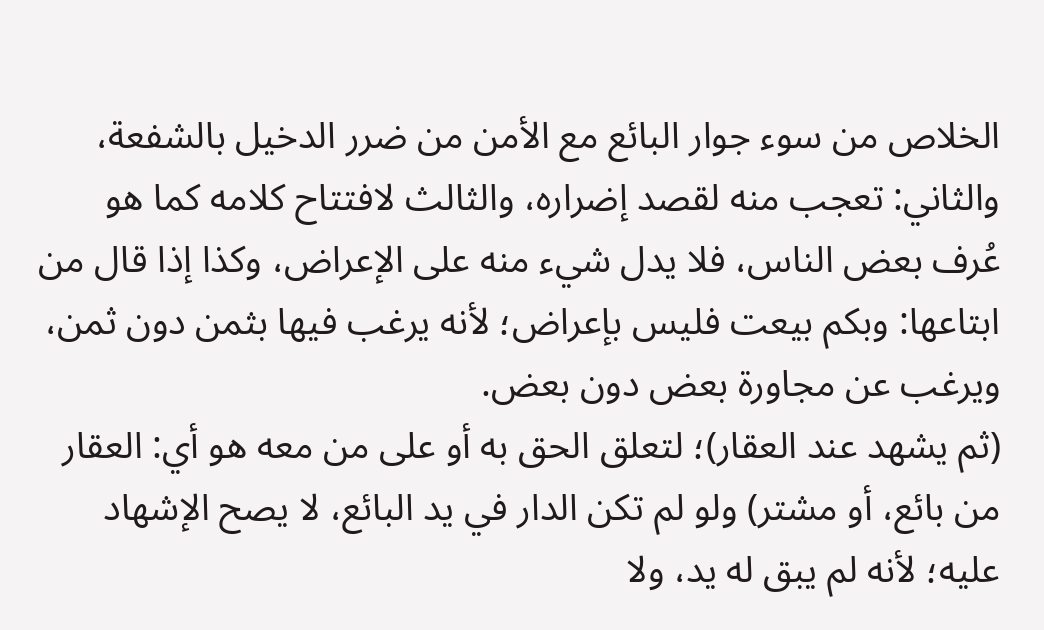الخلاص من سوء جوار البائع مع الأمن من ضرر الدخيل بالشفعة، والثاني: تعجب منه لقصد إضراره، والثالث لافتتاح كلامه كما هو عُرف بعض الناس، فلا يدل شيء منه على الإعراض، وكذا إذا قال من ابتاعها: وبكم بيعت فليس بإعراض؛ لأنه يرغب فيها بثمن دون ثمن، ويرغب عن مجاورة بعض دون بعض.
(ثم يشهد عند العقار)؛ لتعلق الحق به أو على من معه هو أي: العقار من بائع، أو مشتر) ولو لم تكن الدار في يد البائع، لا يصح الإشهاد عليه؛ لأنه لم يبق له يد، ولا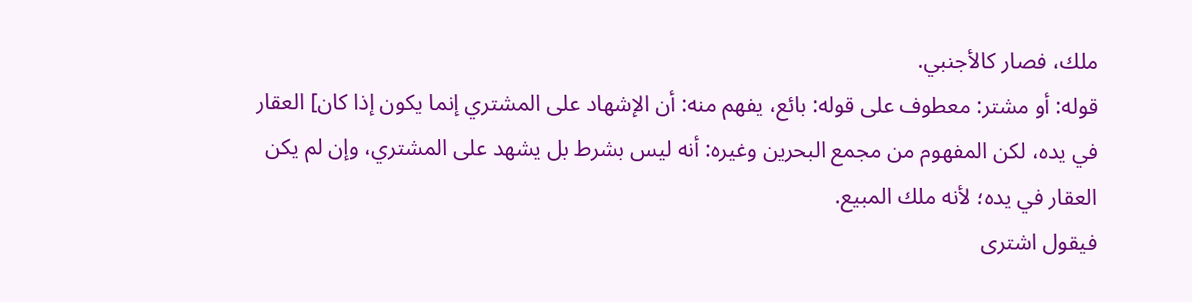ملك، فصار كالأجنبي.
قوله: أو مشتر: معطوف على قوله: بائع، يفهم منه: أن الإشهاد على المشتري إنما يكون إذا كان] العقار في يده، لكن المفهوم من مجمع البحرين وغيره: أنه ليس بشرط بل يشهد على المشتري، وإن لم يكن العقار في يده؛ لأنه ملك المبيع.
فيقول اشترى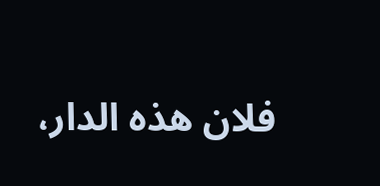فلان هذه الدار،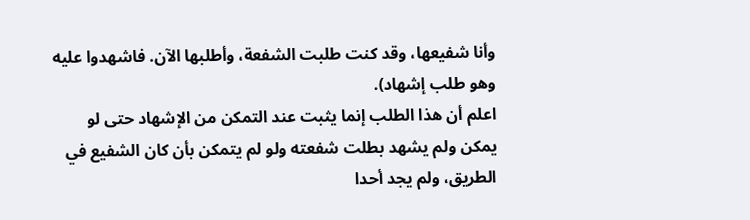وأنا شفيعها، وقد كنت طلبت الشفعة، وأطلبها الآن. فاشهدوا عليه وهو طلب إشهاد).
اعلم أن هذا الطلب إنما يثبت عند التمكن من الإشهاد حتى لو يمكن ولم يشهد بطلت شفعته ولو لم يتمكن بأن كان الشفيع في الطريق، ولم يجد أحدا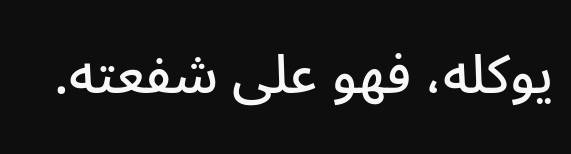يوكله، فهو على شفعته.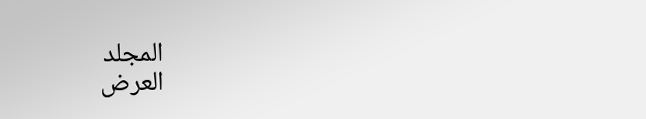المجلد
العرض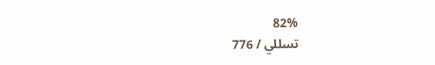82%
تسللي / 776